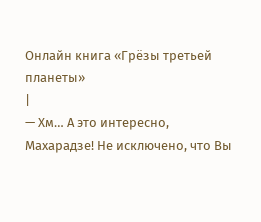Онлайн книга «Грёзы третьей планеты»
|
— Хм… А это интересно, Махарадзе! Не исключено, что Вы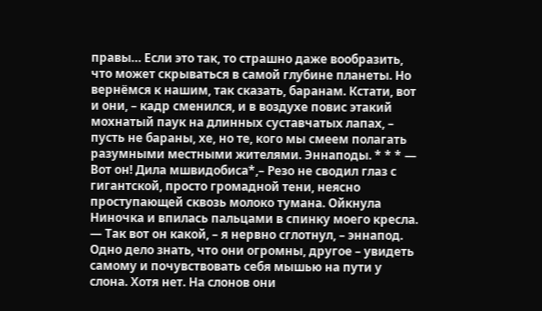правы… Если это так, то страшно даже вообразить, что может скрываться в самой глубине планеты. Но вернёмся к нашим, так сказать, баранам. Кстати, вот и они, – кадр сменился, и в воздухе повис этакий мохнатый паук на длинных суставчатых лапах, – пусть не бараны, хе, но те, кого мы смеем полагать разумными местными жителями. Эннаподы. * * * — Вот он! Дила мшвидобиса*,– Резо не сводил глаз с гигантской, просто громадной тени, неясно проступающей сквозь молоко тумана. Ойкнула Ниночка и впилась пальцами в спинку моего кресла. — Так вот он какой, – я нервно сглотнул, – эннапод. Одно дело знать, что они огромны, другое – увидеть самому и почувствовать себя мышью на пути у слона. Хотя нет. На слонов они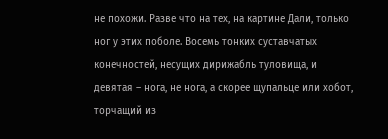не похожи. Разве что на тех, на картине Дали, только ног у этих поболе. Восемь тонких суставчатых конечностей, несущих дирижабль туловища, и девятая – нога, не нога, а скорее щупальце или хобот, торчащий из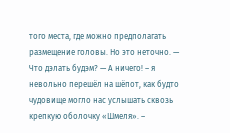того места, где можно предполагать размещение головы. Но это неточно. — Что дэлать будэм? — А ничего! – я невольно перешёл на шёпот, как будто чудовище могло нас услышать сквозь крепкую оболочку «Шмеля». –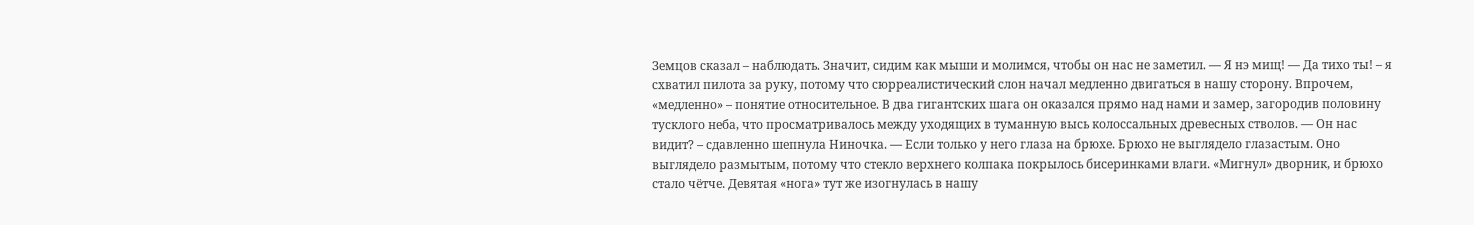Земцов сказал – наблюдать. Значит, сидим как мыши и молимся, чтобы он нас не заметил. — Я нэ мищ! — Да тихо ты! – я схватил пилота за руку, потому что сюрреалистический слон начал медленно двигаться в нашу сторону. Впрочем, «медленно» – понятие относительное. В два гигантских шага он оказался прямо над нами и замер, загородив половину тусклого неба, что просматривалось между уходящих в туманную высь колоссальных древесных стволов. — Он нас видит? – сдавленно шепнула Ниночка. — Если только у него глаза на брюхе. Брюхо не выглядело глазастым. Оно выглядело размытым, потому что стекло верхнего колпака покрылось бисеринками влаги. «Мигнул» дворник, и брюхо стало чётче. Девятая «нога» тут же изогнулась в нашу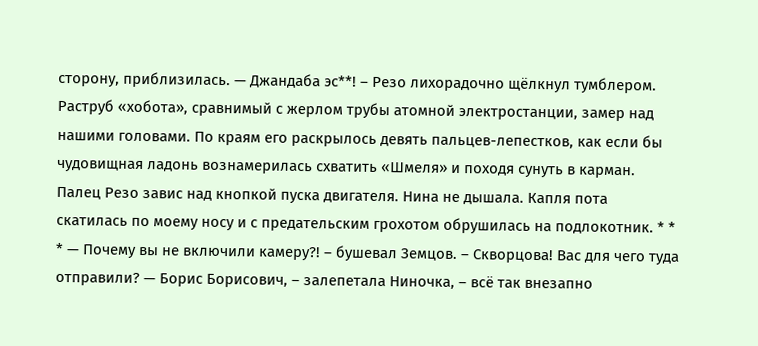сторону, приблизилась. — Джандаба эс**! – Резо лихорадочно щёлкнул тумблером. Раструб «хобота», сравнимый с жерлом трубы атомной электростанции, замер над нашими головами. По краям его раскрылось девять пальцев-лепестков, как если бы чудовищная ладонь вознамерилась схватить «Шмеля» и походя сунуть в карман. Палец Резо завис над кнопкой пуска двигателя. Нина не дышала. Капля пота скатилась по моему носу и с предательским грохотом обрушилась на подлокотник. * * * — Почему вы не включили камеру?! – бушевал Земцов. – Скворцова! Вас для чего туда отправили? — Борис Борисович, – залепетала Ниночка, – всё так внезапно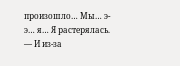произошло… Мы… э-э… я… Я растерялась. — И из-за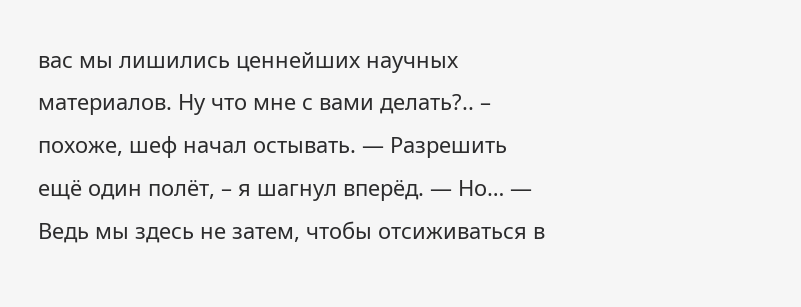вас мы лишились ценнейших научных материалов. Ну что мне с вами делать?.. – похоже, шеф начал остывать. — Разрешить ещё один полёт, – я шагнул вперёд. — Но… — Ведь мы здесь не затем, чтобы отсиживаться в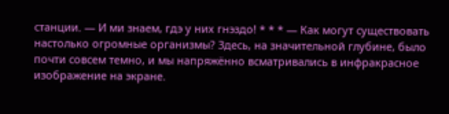станции. — И ми знаем, гдэ у них гнэздо! * * * — Как могут существовать настолько огромные организмы? Здесь, на значительной глубине, было почти совсем темно, и мы напряжённо всматривались в инфракрасное изображение на экране.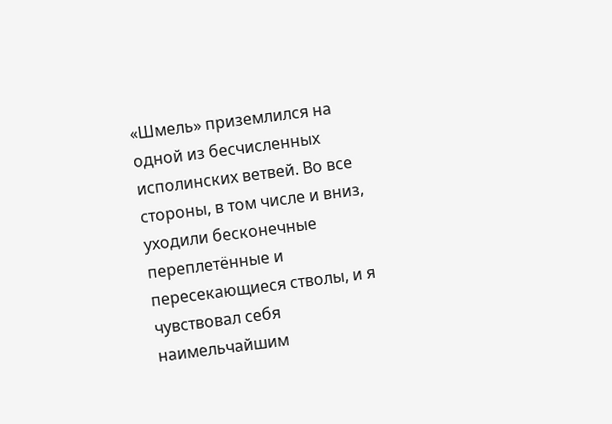«Шмель» приземлился на одной из бесчисленных исполинских ветвей. Во все стороны, в том числе и вниз, уходили бесконечные переплетённые и пересекающиеся стволы, и я чувствовал себя наимельчайшим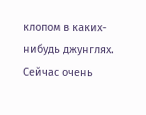клопом в каких-нибудь джунглях. Сейчас очень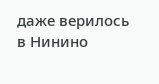даже верилось в Нинино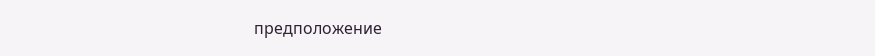предположение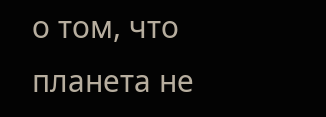о том, что планета не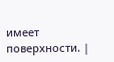имеет поверхности. |